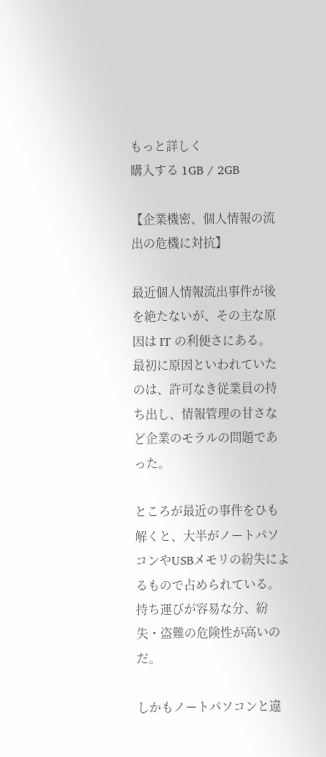もっと詳しく
購入する 1GB / 2GB

【企業機密、個人情報の流出の危機に対抗】

最近個人情報流出事件が後を絶たないが、その主な原因は IT の利便さにある。
最初に原因といわれていたのは、許可なき従業員の持ち出し、情報管理の甘さなど企業のモラルの問題であった。

ところが最近の事件をひも解くと、大半がノートパソコンやUSBメモリの紛失によるもので占められている。持ち運びが容易な分、紛失・盗難の危険性が高いのだ。

しかもノートパソコンと違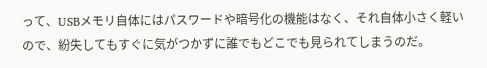って、USBメモリ自体にはパスワードや暗号化の機能はなく、それ自体小さく軽いので、紛失してもすぐに気がつかずに誰でもどこでも見られてしまうのだ。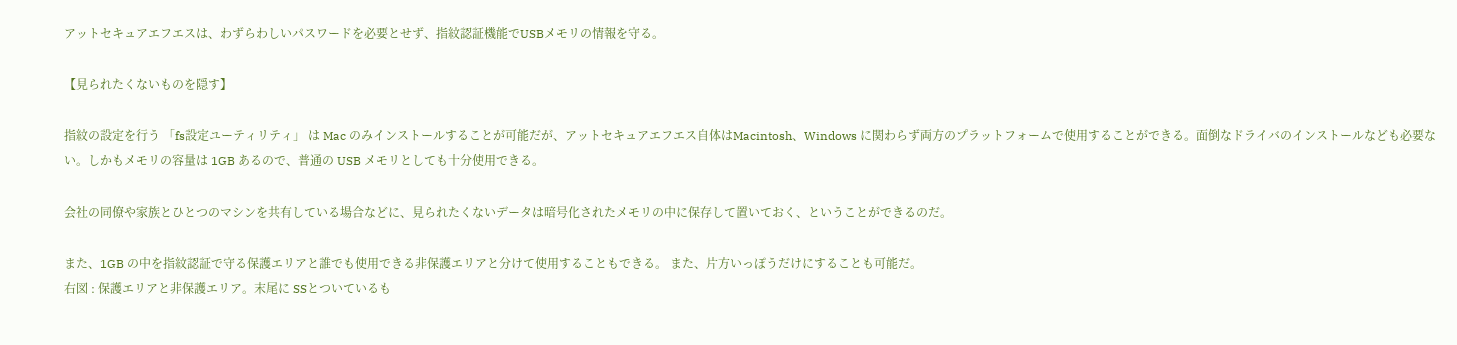アットセキュアエフエスは、わずらわしいパスワードを必要とせず、指紋認証機能でUSBメモリの情報を守る。

【見られたくないものを隠す】

指紋の設定を行う 「fs設定ユーティリティ」 は Mac のみインストールすることが可能だが、アットセキュアエフエス自体はMacintosh、Windows に関わらず両方のプラットフォームで使用することができる。面倒なドライバのインストールなども必要ない。しかもメモリの容量は 1GB あるので、普通の USB メモリとしても十分使用できる。

会社の同僚や家族とひとつのマシンを共有している場合などに、見られたくないデータは暗号化されたメモリの中に保存して置いておく、ということができるのだ。

また、1GB の中を指紋認証で守る保護エリアと誰でも使用できる非保護エリアと分けて使用することもできる。 また、片方いっぽうだけにすることも可能だ。
右図 : 保護エリアと非保護エリア。末尾に SSとついているも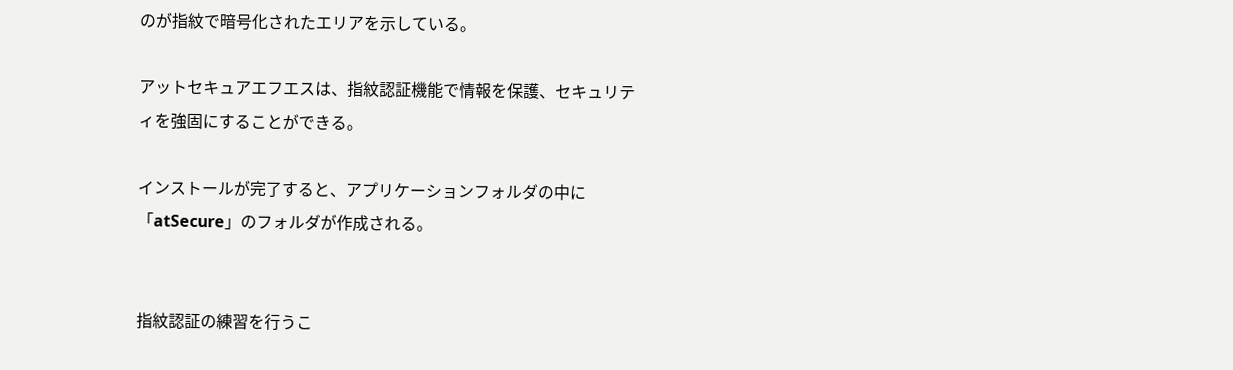のが指紋で暗号化されたエリアを示している。

アットセキュアエフエスは、指紋認証機能で情報を保護、セキュリティを強固にすることができる。

インストールが完了すると、アプリケーションフォルダの中に「atSecure」のフォルダが作成される。


指紋認証の練習を行うこ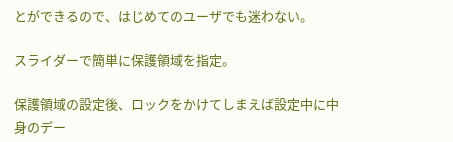とができるので、はじめてのユーザでも迷わない。

スライダーで簡単に保護領域を指定。

保護領域の設定後、ロックをかけてしまえば設定中に中身のデー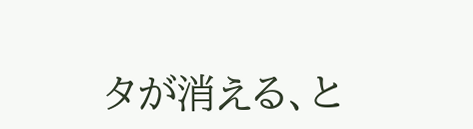タが消える、と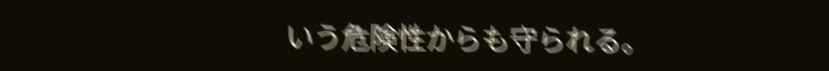いう危険性からも守られる。